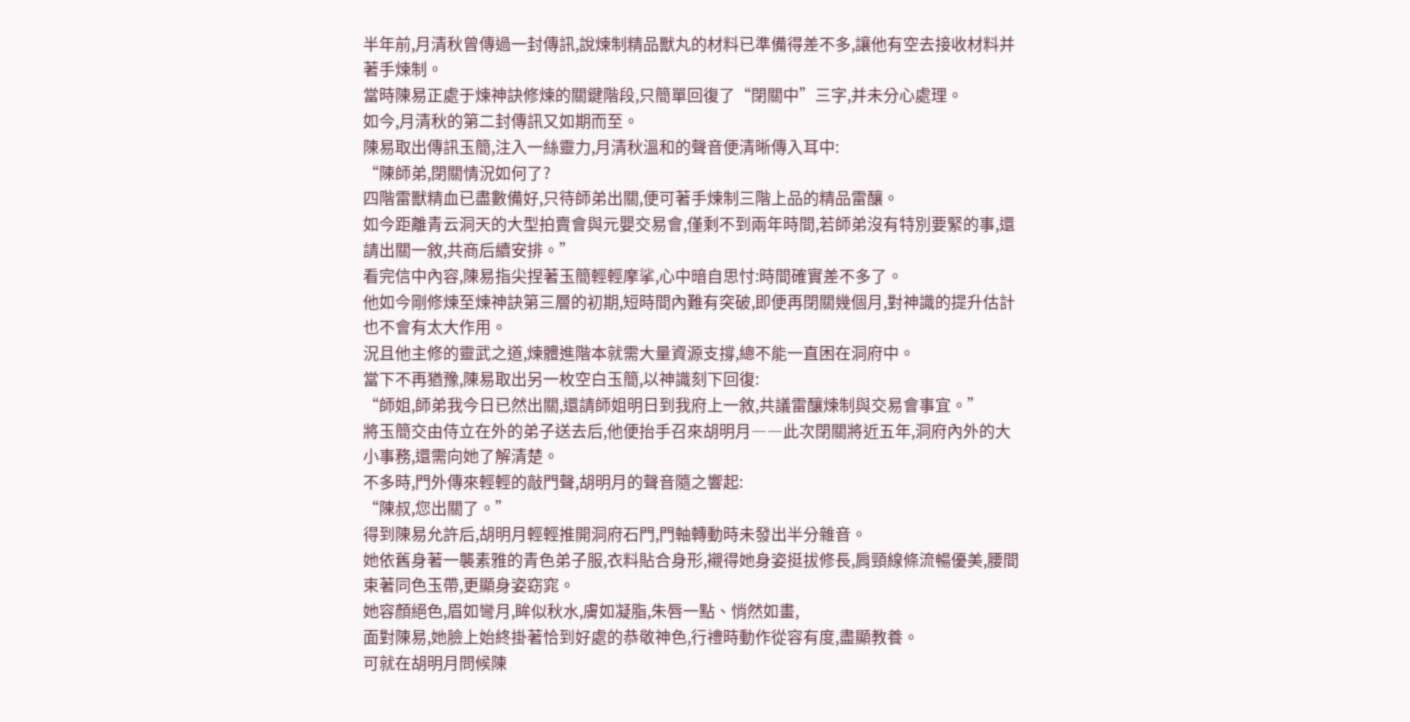半年前,月清秋曾傳過一封傳訊,說煉制精品獸丸的材料已準備得差不多,讓他有空去接收材料并著手煉制。
當時陳易正處于煉神訣修煉的關鍵階段,只簡單回復了“閉關中”三字,并未分心處理。
如今,月清秋的第二封傳訊又如期而至。
陳易取出傳訊玉簡,注入一絲靈力,月清秋溫和的聲音便清晰傳入耳中:
“陳師弟,閉關情況如何了?
四階雷獸精血已盡數備好,只待師弟出關,便可著手煉制三階上品的精品雷釀。
如今距離青云洞天的大型拍賣會與元嬰交易會,僅剩不到兩年時間,若師弟沒有特別要緊的事,還請出關一敘,共商后續安排。”
看完信中內容,陳易指尖捏著玉簡輕輕摩挲,心中暗自思忖:時間確實差不多了。
他如今剛修煉至煉神訣第三層的初期,短時間內難有突破,即便再閉關幾個月,對神識的提升估計也不會有太大作用。
況且他主修的靈武之道,煉體進階本就需大量資源支撐,總不能一直困在洞府中。
當下不再猶豫,陳易取出另一枚空白玉簡,以神識刻下回復:
“師姐,師弟我今日已然出關,還請師姐明日到我府上一敘,共議雷釀煉制與交易會事宜。”
將玉簡交由侍立在外的弟子送去后,他便抬手召來胡明月――此次閉關將近五年,洞府內外的大小事務,還需向她了解清楚。
不多時,門外傳來輕輕的敲門聲,胡明月的聲音隨之響起:
“陳叔,您出關了。”
得到陳易允許后,胡明月輕輕推開洞府石門,門軸轉動時未發出半分雜音。
她依舊身著一襲素雅的青色弟子服,衣料貼合身形,襯得她身姿挺拔修長,肩頸線條流暢優美,腰間束著同色玉帶,更顯身姿窈窕。
她容顏絕色,眉如彎月,眸似秋水,膚如凝脂,朱唇一點、悄然如畫,
面對陳易,她臉上始終掛著恰到好處的恭敬神色,行禮時動作從容有度,盡顯教養。
可就在胡明月問候陳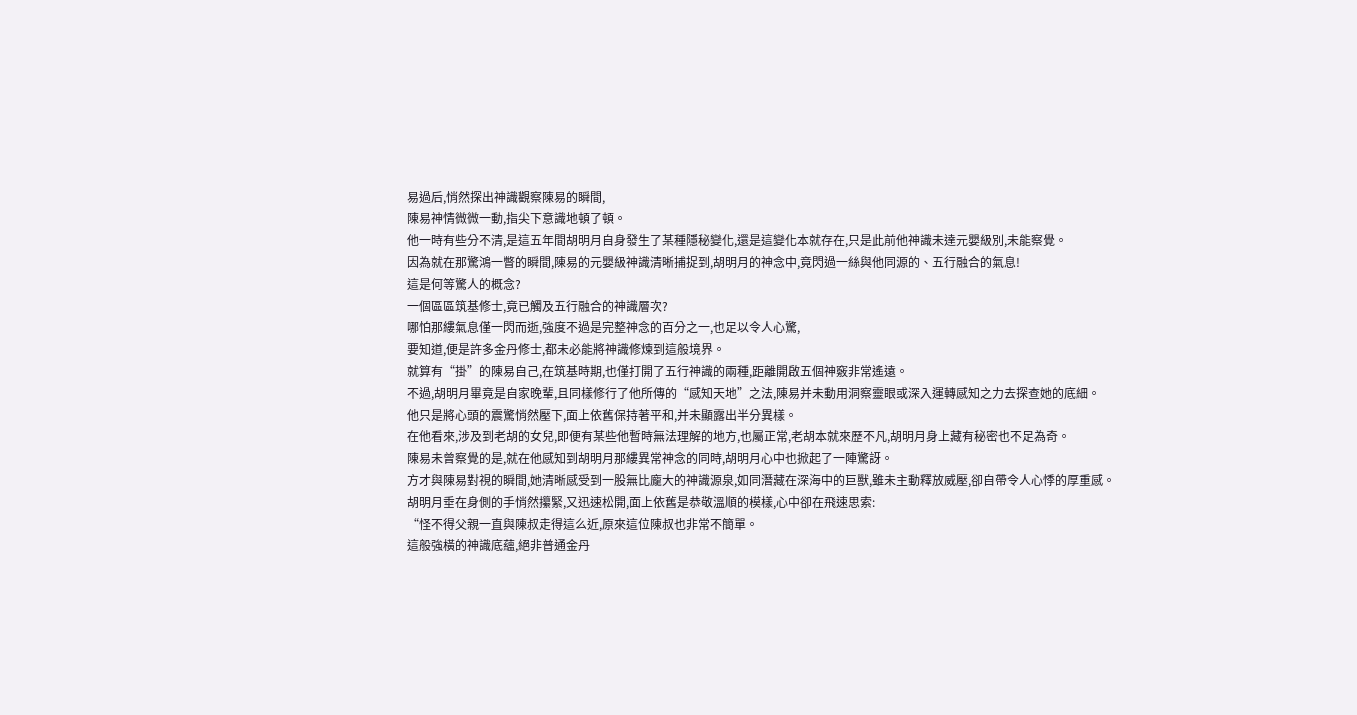易過后,悄然探出神識觀察陳易的瞬間,
陳易神情微微一動,指尖下意識地頓了頓。
他一時有些分不清,是這五年間胡明月自身發生了某種隱秘變化,還是這變化本就存在,只是此前他神識未達元嬰級別,未能察覺。
因為就在那驚鴻一瞥的瞬間,陳易的元嬰級神識清晰捕捉到,胡明月的神念中,竟閃過一絲與他同源的、五行融合的氣息!
這是何等驚人的概念?
一個區區筑基修士,竟已觸及五行融合的神識層次?
哪怕那縷氣息僅一閃而逝,強度不過是完整神念的百分之一,也足以令人心驚,
要知道,便是許多金丹修士,都未必能將神識修煉到這般境界。
就算有“掛”的陳易自己,在筑基時期,也僅打開了五行神識的兩種,距離開啟五個神竅非常遙遠。
不過,胡明月畢竟是自家晚輩,且同樣修行了他所傳的“感知天地”之法,陳易并未動用洞察靈眼或深入運轉感知之力去探查她的底細。
他只是將心頭的震驚悄然壓下,面上依舊保持著平和,并未顯露出半分異樣。
在他看來,涉及到老胡的女兒,即便有某些他暫時無法理解的地方,也屬正常,老胡本就來歷不凡,胡明月身上藏有秘密也不足為奇。
陳易未曾察覺的是,就在他感知到胡明月那縷異常神念的同時,胡明月心中也掀起了一陣驚訝。
方才與陳易對視的瞬間,她清晰感受到一股無比龐大的神識源泉,如同潛藏在深海中的巨獸,雖未主動釋放威壓,卻自帶令人心悸的厚重感。
胡明月垂在身側的手悄然攥緊,又迅速松開,面上依舊是恭敬溫順的模樣,心中卻在飛速思索:
“怪不得父親一直與陳叔走得這么近,原來這位陳叔也非常不簡單。
這般強橫的神識底蘊,絕非普通金丹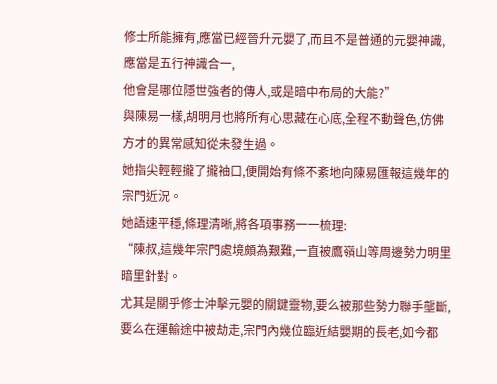修士所能擁有,應當已經晉升元嬰了,而且不是普通的元嬰神識,應當是五行神識合一,
他會是哪位隱世強者的傳人,或是暗中布局的大能?”
與陳易一樣,胡明月也將所有心思藏在心底,全程不動聲色,仿佛方才的異常感知從未發生過。
她指尖輕輕攏了攏袖口,便開始有條不紊地向陳易匯報這幾年的宗門近況。
她語速平穩,條理清晰,將各項事務一一梳理:
“陳叔,這幾年宗門處境頗為艱難,一直被鷹嶺山等周邊勢力明里暗里針對。
尤其是關乎修士沖擊元嬰的關鍵靈物,要么被那些勢力聯手壟斷,要么在運輸途中被劫走,宗門內幾位臨近結嬰期的長老,如今都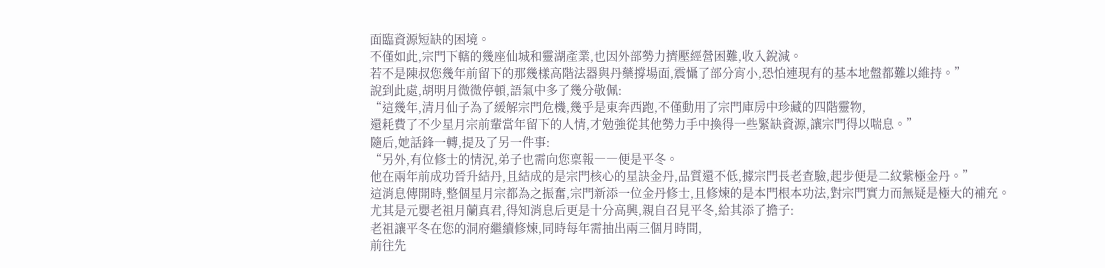面臨資源短缺的困境。
不僅如此,宗門下轄的幾座仙城和靈湖產業,也因外部勢力擠壓經營困難,收入銳減。
若不是陳叔您幾年前留下的那幾樣高階法器與丹藥撐場面,震懾了部分宵小,恐怕連現有的基本地盤都難以維持。”
說到此處,胡明月微微停頓,語氣中多了幾分敬佩:
“這幾年,清月仙子為了緩解宗門危機,幾乎是東奔西跑,不僅動用了宗門庫房中珍藏的四階靈物,
還耗費了不少星月宗前輩當年留下的人情,才勉強從其他勢力手中換得一些緊缺資源,讓宗門得以喘息。”
隨后,她話鋒一轉,提及了另一件事:
“另外,有位修士的情況,弟子也需向您稟報――便是平冬。
他在兩年前成功晉升結丹,且結成的是宗門核心的星訣金丹,品質還不低,據宗門長老查驗,起步便是二紋紫極金丹。”
這消息傳開時,整個星月宗都為之振奮,宗門新添一位金丹修士,且修煉的是本門根本功法,對宗門實力而無疑是極大的補充。
尤其是元嬰老祖月蘭真君,得知消息后更是十分高興,親自召見平冬,給其添了擔子:
老祖讓平冬在您的洞府繼續修煉,同時每年需抽出兩三個月時間,
前往先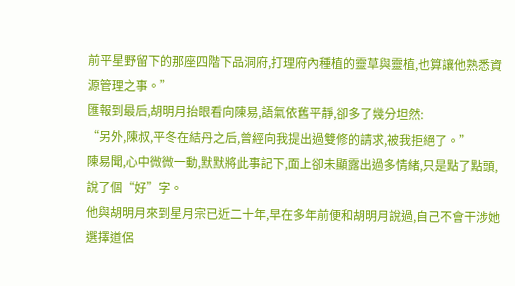前平星野留下的那座四階下品洞府,打理府內種植的靈草與靈植,也算讓他熟悉資源管理之事。”
匯報到最后,胡明月抬眼看向陳易,語氣依舊平靜,卻多了幾分坦然:
“另外,陳叔,平冬在結丹之后,曾經向我提出過雙修的請求,被我拒絕了。”
陳易聞,心中微微一動,默默將此事記下,面上卻未顯露出過多情緒,只是點了點頭,說了個“好”字。
他與胡明月來到星月宗已近二十年,早在多年前便和胡明月說過,自己不會干涉她選擇道侶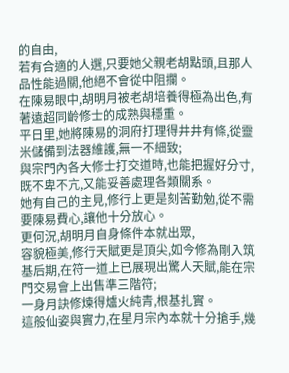的自由,
若有合適的人選,只要她父親老胡點頭,且那人品性能過關,他絕不會從中阻攔。
在陳易眼中,胡明月被老胡培養得極為出色,有著遠超同齡修士的成熟與穩重。
平日里,她將陳易的洞府打理得井井有條,從靈米儲備到法器維護,無一不細致;
與宗門內各大修士打交道時,也能把握好分寸,既不卑不亢,又能妥善處理各類關系。
她有自己的主見,修行上更是刻苦勤勉,從不需要陳易費心,讓他十分放心。
更何況,胡明月自身條件本就出眾,
容貌極美,修行天賦更是頂尖,如今修為剛入筑基后期,在符一道上已展現出驚人天賦,能在宗門交易會上出售準三階符;
一身月訣修煉得爐火純青,根基扎實。
這般仙姿與實力,在星月宗內本就十分搶手,幾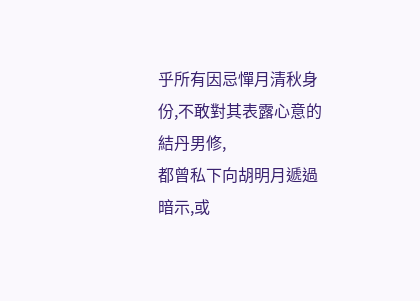乎所有因忌憚月清秋身份,不敢對其表露心意的結丹男修,
都曾私下向胡明月遞過暗示,或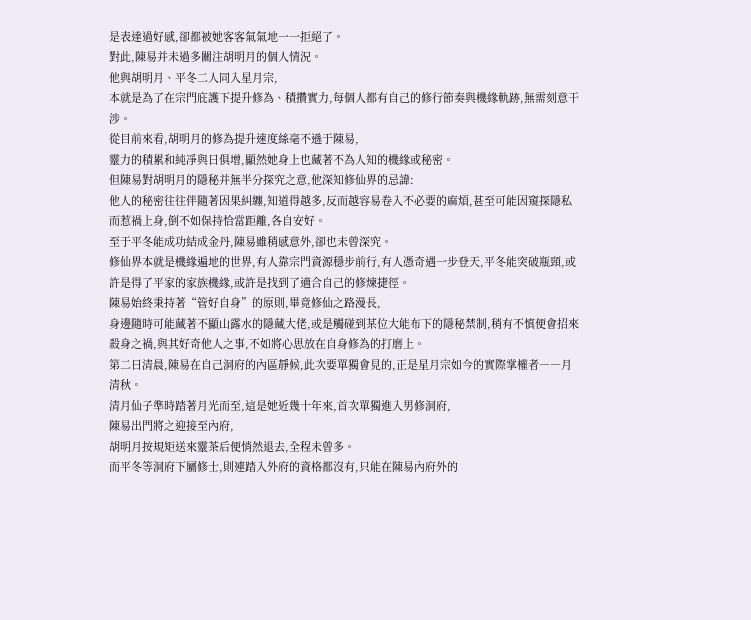是表達過好感,卻都被她客客氣氣地一一拒絕了。
對此,陳易并未過多關注胡明月的個人情況。
他與胡明月、平冬二人同入星月宗,
本就是為了在宗門庇護下提升修為、積攢實力,每個人都有自己的修行節奏與機緣軌跡,無需刻意干涉。
從目前來看,胡明月的修為提升速度絲毫不遜于陳易,
靈力的積累和純凈與日俱增,顯然她身上也藏著不為人知的機緣或秘密。
但陳易對胡明月的隱秘并無半分探究之意,他深知修仙界的忌諱:
他人的秘密往往伴隨著因果糾纏,知道得越多,反而越容易卷入不必要的麻煩,甚至可能因窺探隱私而惹禍上身,倒不如保持恰當距離,各自安好。
至于平冬能成功結成金丹,陳易雖稍感意外,卻也未曾深究。
修仙界本就是機緣遍地的世界,有人靠宗門資源穩步前行,有人憑奇遇一步登天,平冬能突破瓶頸,或許是得了平家的家族機緣,或許是找到了適合自己的修煉捷徑。
陳易始終秉持著“管好自身”的原則,畢竟修仙之路漫長,
身邊隨時可能藏著不顯山露水的隱藏大佬,或是觸碰到某位大能布下的隱秘禁制,稍有不慎便會招來殺身之禍,與其好奇他人之事,不如將心思放在自身修為的打磨上。
第二日清晨,陳易在自己洞府的內區靜候,此次要單獨會見的,正是星月宗如今的實際掌權者――月清秋。
清月仙子準時踏著月光而至,這是她近幾十年來,首次單獨進入男修洞府,
陳易出門將之迎接至內府,
胡明月按規矩送來靈茶后便悄然退去,全程未曾多。
而平冬等洞府下屬修士,則連踏入外府的資格都沒有,只能在陳易內府外的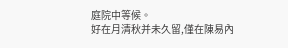庭院中等候。
好在月清秋并未久留,僅在陳易內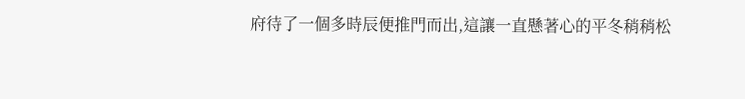府待了一個多時辰便推門而出,這讓一直懸著心的平冬稍稍松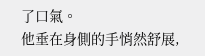了口氣。
他垂在身側的手悄然舒展,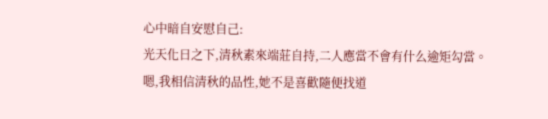心中暗自安慰自己:
光天化日之下,清秋素來端莊自持,二人應當不會有什么逾矩勾當。
嗯,我相信清秋的品性,她不是喜歡隨便找道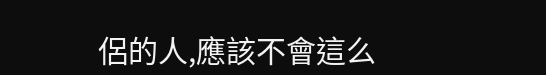侶的人,應該不會這么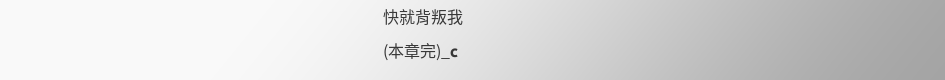快就背叛我
(本章完)_c